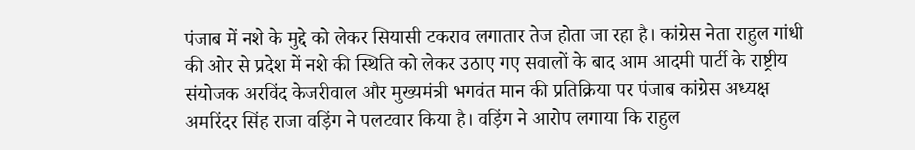पंजाब में नशे के मुद्दे को लेकर सियासी टकराव लगातार तेज होता जा रहा है। कांग्रेस नेता राहुल गांधी की ओर से प्रदेश में नशे की स्थिति को लेकर उठाए गए सवालों के बाद आम आदमी पार्टी के राष्ट्रीय संयोजक अरविंद केजरीवाल और मुख्यमंत्री भगवंत मान की प्रतिक्रिया पर पंजाब कांग्रेस अध्यक्ष अमरिंदर सिंह राजा वड़िंग ने पलटवार किया है। वड़िंग ने आरोप लगाया कि राहुल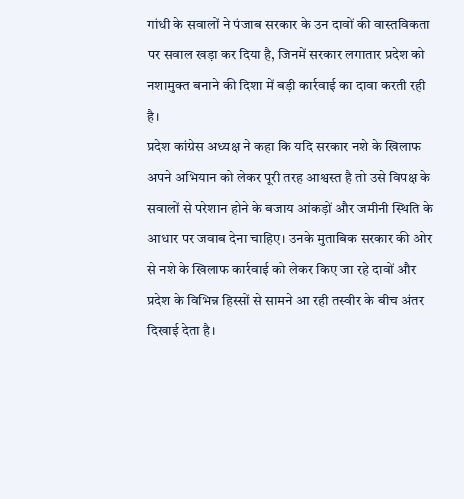गांधी के सवालों ने पंजाब सरकार के उन दावों की वास्तविकता पर सवाल खड़ा कर दिया है, जिनमें सरकार लगातार प्रदेश को नशामुक्त बनाने की दिशा में बड़ी कार्रवाई का दावा करती रही है।
प्रदेश कांग्रेस अध्यक्ष ने कहा कि यदि सरकार नशे के खिलाफ अपने अभियान को लेकर पूरी तरह आश्वस्त है तो उसे विपक्ष के सवालों से परेशान होने के बजाय आंकड़ों और जमीनी स्थिति के आधार पर जवाब देना चाहिए। उनके मुताबिक सरकार की ओर से नशे के खिलाफ कार्रवाई को लेकर किए जा रहे दावों और प्रदेश के विभिन्न हिस्सों से सामने आ रही तस्वीर के बीच अंतर दिखाई देता है।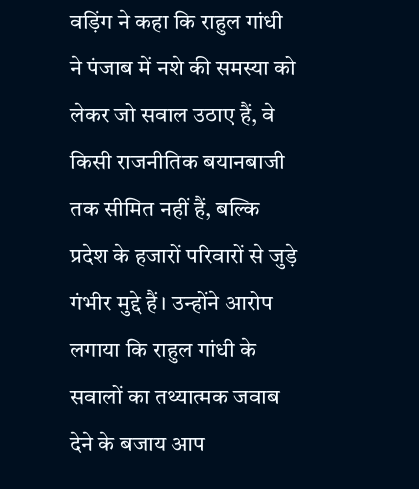वड़िंग ने कहा कि राहुल गांधी ने पंजाब में नशे की समस्या को लेकर जो सवाल उठाए हैं, वे किसी राजनीतिक बयानबाजी तक सीमित नहीं हैं, बल्कि प्रदेश के हजारों परिवारों से जुड़े गंभीर मुद्दे हैं। उन्होंने आरोप लगाया कि राहुल गांधी के सवालों का तथ्यात्मक जवाब देने के बजाय आप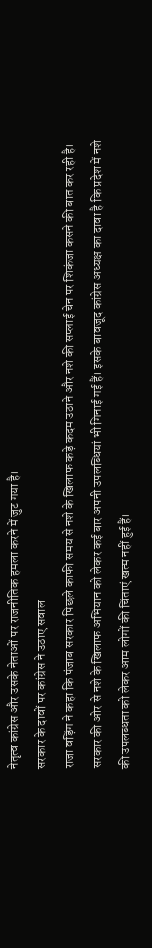नेतृत्व कांग्रेस और उसके नेताओं पर राजनीतिक हमला करने में जुट गया है।
सरकार के दावों पर कांग्रेस ने उठाए सवाल
राजा वड़िंग ने कहा कि पंजाब सरकार पिछले काफी समय से नशे के खिलाफ कड़े कदम उठाने और नशे की सप्लाई चेन पर शिकंजा कसने की बात कर रही है। सरकार की ओर से नशे के खिलाफ अभियान को लेकर कई बार अपनी उपलब्धियां भी गिनाई गई हैं। इसके बावजूद कांग्रेस अध्यक्ष का दावा है कि प्रदेश में नशे की उपलब्धता को लेकर आम लोगों की चिंताएं खत्म नहीं हुई हैं।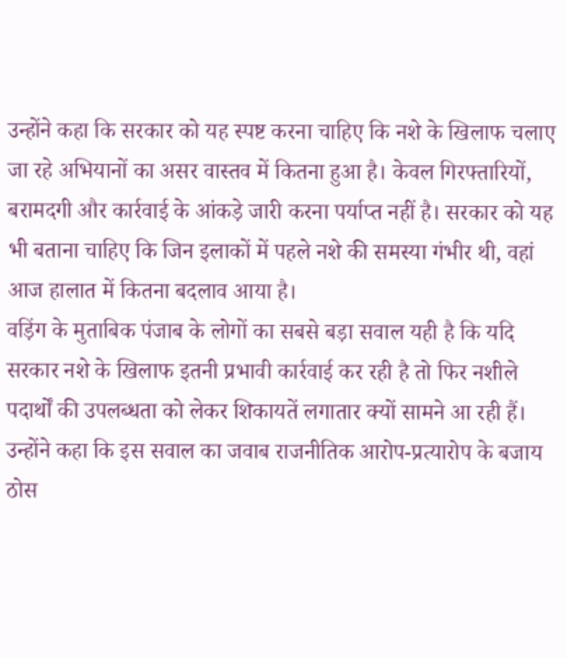उन्होंने कहा कि सरकार को यह स्पष्ट करना चाहिए कि नशे के खिलाफ चलाए जा रहे अभियानों का असर वास्तव में कितना हुआ है। केवल गिरफ्तारियों, बरामदगी और कार्रवाई के आंकड़े जारी करना पर्याप्त नहीं है। सरकार को यह भी बताना चाहिए कि जिन इलाकों में पहले नशे की समस्या गंभीर थी, वहां आज हालात में कितना बदलाव आया है।
वड़िंग के मुताबिक पंजाब के लोगों का सबसे बड़ा सवाल यही है कि यदि सरकार नशे के खिलाफ इतनी प्रभावी कार्रवाई कर रही है तो फिर नशीले पदार्थों की उपलब्धता को लेकर शिकायतें लगातार क्यों सामने आ रही हैं। उन्होंने कहा कि इस सवाल का जवाब राजनीतिक आरोप-प्रत्यारोप के बजाय ठोस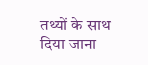तथ्यों के साथ दिया जाना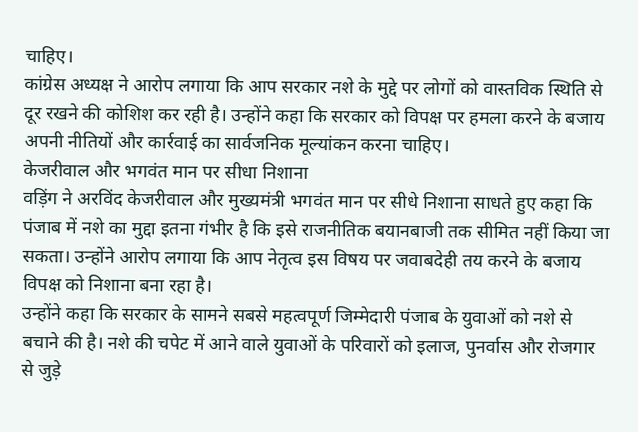चाहिए।
कांग्रेस अध्यक्ष ने आरोप लगाया कि आप सरकार नशे के मुद्दे पर लोगों को वास्तविक स्थिति से दूर रखने की कोशिश कर रही है। उन्होंने कहा कि सरकार को विपक्ष पर हमला करने के बजाय अपनी नीतियों और कार्रवाई का सार्वजनिक मूल्यांकन करना चाहिए।
केजरीवाल और भगवंत मान पर सीधा निशाना
वड़िंग ने अरविंद केजरीवाल और मुख्यमंत्री भगवंत मान पर सीधे निशाना साधते हुए कहा कि पंजाब में नशे का मुद्दा इतना गंभीर है कि इसे राजनीतिक बयानबाजी तक सीमित नहीं किया जा सकता। उन्होंने आरोप लगाया कि आप नेतृत्व इस विषय पर जवाबदेही तय करने के बजाय विपक्ष को निशाना बना रहा है।
उन्होंने कहा कि सरकार के सामने सबसे महत्वपूर्ण जिम्मेदारी पंजाब के युवाओं को नशे से बचाने की है। नशे की चपेट में आने वाले युवाओं के परिवारों को इलाज, पुनर्वास और रोजगार से जुड़े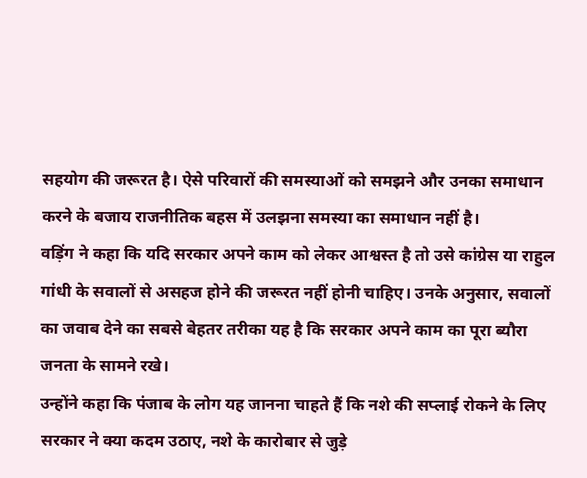सहयोग की जरूरत है। ऐसे परिवारों की समस्याओं को समझने और उनका समाधान करने के बजाय राजनीतिक बहस में उलझना समस्या का समाधान नहीं है।
वड़िंग ने कहा कि यदि सरकार अपने काम को लेकर आश्वस्त है तो उसे कांग्रेस या राहुल गांधी के सवालों से असहज होने की जरूरत नहीं होनी चाहिए। उनके अनुसार, सवालों का जवाब देने का सबसे बेहतर तरीका यह है कि सरकार अपने काम का पूरा ब्यौरा जनता के सामने रखे।
उन्होंने कहा कि पंजाब के लोग यह जानना चाहते हैं कि नशे की सप्लाई रोकने के लिए सरकार ने क्या कदम उठाए, नशे के कारोबार से जुड़े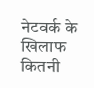नेटवर्क के खिलाफ कितनी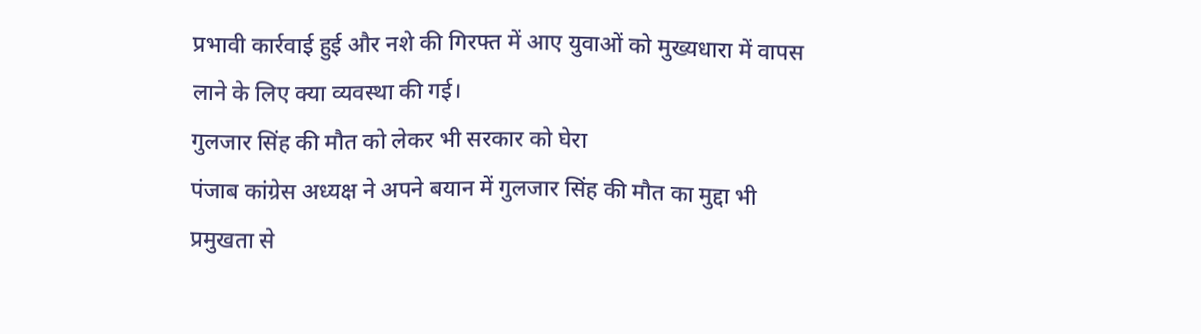प्रभावी कार्रवाई हुई और नशे की गिरफ्त में आए युवाओं को मुख्यधारा में वापस लाने के लिए क्या व्यवस्था की गई।
गुलजार सिंह की मौत को लेकर भी सरकार को घेरा
पंजाब कांग्रेस अध्यक्ष ने अपने बयान में गुलजार सिंह की मौत का मुद्दा भी प्रमुखता से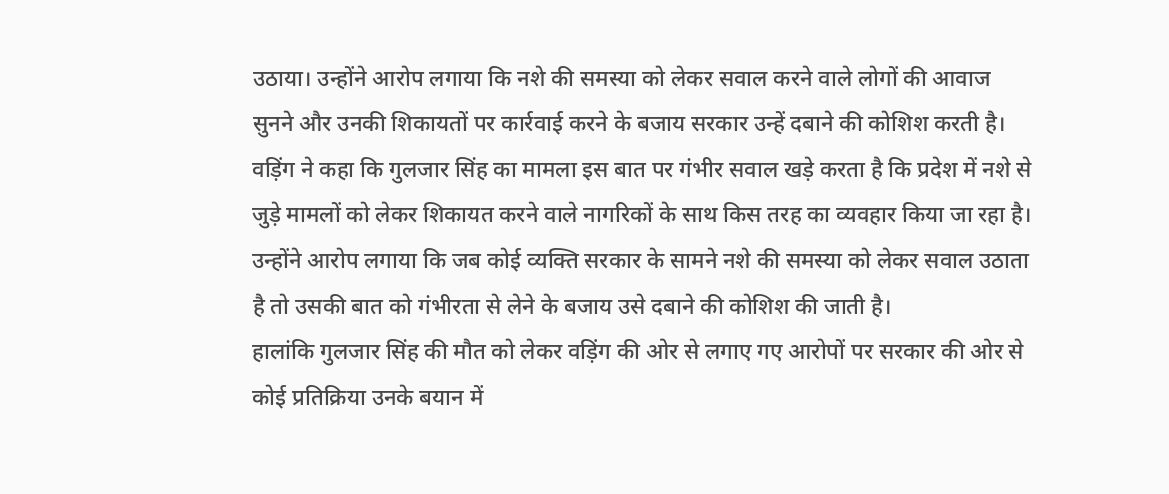उठाया। उन्होंने आरोप लगाया कि नशे की समस्या को लेकर सवाल करने वाले लोगों की आवाज सुनने और उनकी शिकायतों पर कार्रवाई करने के बजाय सरकार उन्हें दबाने की कोशिश करती है।
वड़िंग ने कहा कि गुलजार सिंह का मामला इस बात पर गंभीर सवाल खड़े करता है कि प्रदेश में नशे से जुड़े मामलों को लेकर शिकायत करने वाले नागरिकों के साथ किस तरह का व्यवहार किया जा रहा है। उन्होंने आरोप लगाया कि जब कोई व्यक्ति सरकार के सामने नशे की समस्या को लेकर सवाल उठाता है तो उसकी बात को गंभीरता से लेने के बजाय उसे दबाने की कोशिश की जाती है।
हालांकि गुलजार सिंह की मौत को लेकर वड़िंग की ओर से लगाए गए आरोपों पर सरकार की ओर से कोई प्रतिक्रिया उनके बयान में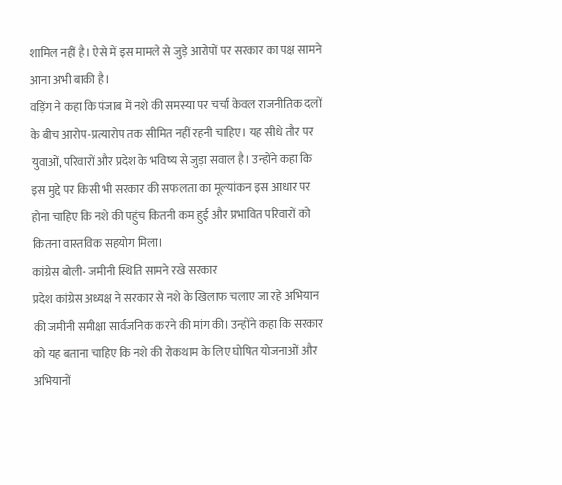शामिल नहीं है। ऐसे में इस मामले से जुड़े आरोपों पर सरकार का पक्ष सामने आना अभी बाकी है।
वड़िंग ने कहा कि पंजाब में नशे की समस्या पर चर्चा केवल राजनीतिक दलों के बीच आरोप-प्रत्यारोप तक सीमित नहीं रहनी चाहिए। यह सीधे तौर पर युवाओं, परिवारों और प्रदेश के भविष्य से जुड़ा सवाल है। उन्होंने कहा कि इस मुद्दे पर किसी भी सरकार की सफलता का मूल्यांकन इस आधार पर होना चाहिए कि नशे की पहुंच कितनी कम हुई और प्रभावित परिवारों को कितना वास्तविक सहयोग मिला।
कांग्रेस बोली- जमीनी स्थिति सामने रखे सरकार
प्रदेश कांग्रेस अध्यक्ष ने सरकार से नशे के खिलाफ चलाए जा रहे अभियान की जमीनी समीक्षा सार्वजनिक करने की मांग की। उन्होंने कहा कि सरकार को यह बताना चाहिए कि नशे की रोकथाम के लिए घोषित योजनाओं और अभियानों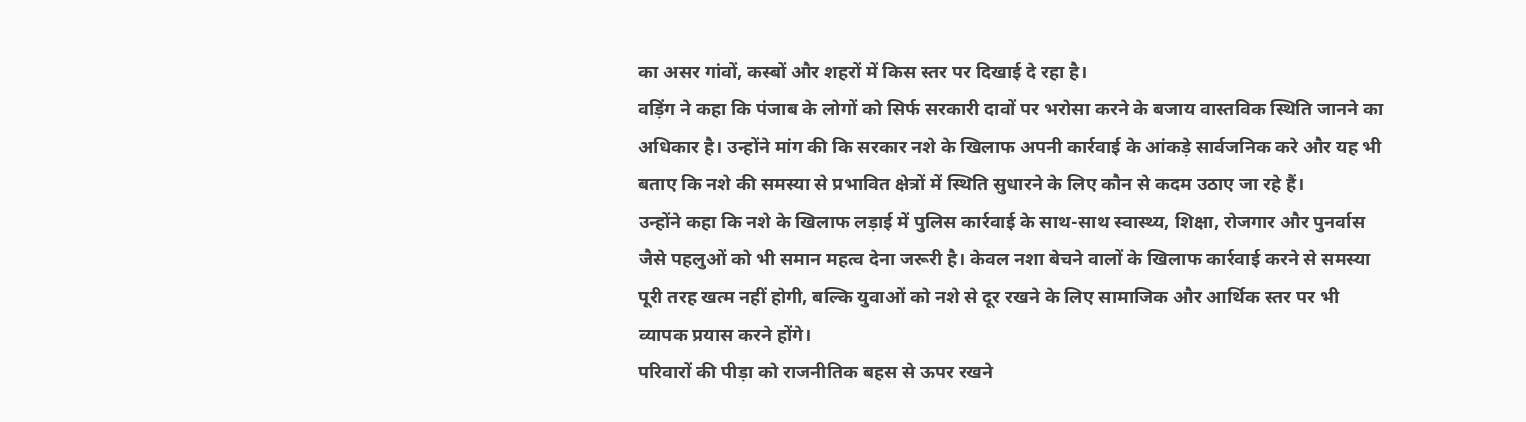का असर गांवों, कस्बों और शहरों में किस स्तर पर दिखाई दे रहा है।
वड़िंग ने कहा कि पंजाब के लोगों को सिर्फ सरकारी दावों पर भरोसा करने के बजाय वास्तविक स्थिति जानने का अधिकार है। उन्होंने मांग की कि सरकार नशे के खिलाफ अपनी कार्रवाई के आंकड़े सार्वजनिक करे और यह भी बताए कि नशे की समस्या से प्रभावित क्षेत्रों में स्थिति सुधारने के लिए कौन से कदम उठाए जा रहे हैं।
उन्होंने कहा कि नशे के खिलाफ लड़ाई में पुलिस कार्रवाई के साथ-साथ स्वास्थ्य, शिक्षा, रोजगार और पुनर्वास जैसे पहलुओं को भी समान महत्व देना जरूरी है। केवल नशा बेचने वालों के खिलाफ कार्रवाई करने से समस्या पूरी तरह खत्म नहीं होगी, बल्कि युवाओं को नशे से दूर रखने के लिए सामाजिक और आर्थिक स्तर पर भी व्यापक प्रयास करने होंगे।
परिवारों की पीड़ा को राजनीतिक बहस से ऊपर रखने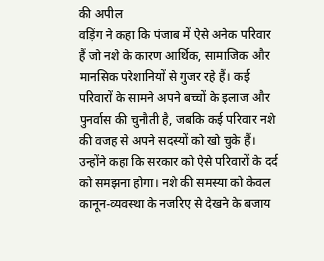की अपील
वड़िंग ने कहा कि पंजाब में ऐसे अनेक परिवार हैं जो नशे के कारण आर्थिक, सामाजिक और मानसिक परेशानियों से गुजर रहे हैं। कई परिवारों के सामने अपने बच्चों के इलाज और पुनर्वास की चुनौती है, जबकि कई परिवार नशे की वजह से अपने सदस्यों को खो चुके हैं।
उन्होंने कहा कि सरकार को ऐसे परिवारों के दर्द को समझना होगा। नशे की समस्या को केवल कानून-व्यवस्था के नजरिए से देखने के बजाय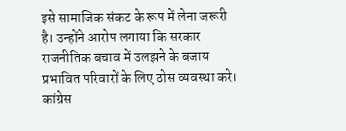इसे सामाजिक संकट के रूप में लेना जरूरी है। उन्होंने आरोप लगाया कि सरकार राजनीतिक बचाव में उलझने के बजाय प्रभावित परिवारों के लिए ठोस व्यवस्था करे।
कांग्रेस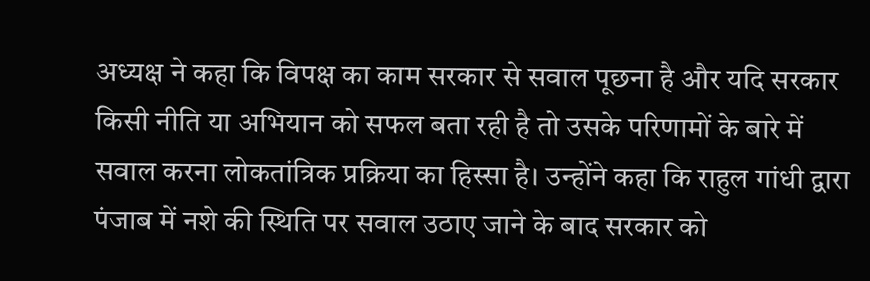अध्यक्ष ने कहा कि विपक्ष का काम सरकार से सवाल पूछना है और यदि सरकार किसी नीति या अभियान को सफल बता रही है तो उसके परिणामों के बारे में सवाल करना लोकतांत्रिक प्रक्रिया का हिस्सा है। उन्होंने कहा कि राहुल गांधी द्वारा पंजाब में नशे की स्थिति पर सवाल उठाए जाने के बाद सरकार को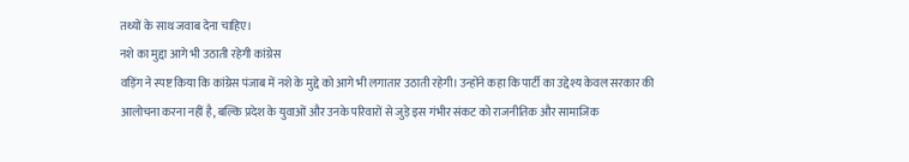तथ्यों के साथ जवाब देना चाहिए।
नशे का मुद्दा आगे भी उठाती रहेगी कांग्रेस
वड़िंग ने स्पष्ट किया कि कांग्रेस पंजाब में नशे के मुद्दे को आगे भी लगातार उठाती रहेगी। उन्होंने कहा कि पार्टी का उद्देश्य केवल सरकार की आलोचना करना नहीं है, बल्कि प्रदेश के युवाओं और उनके परिवारों से जुड़े इस गंभीर संकट को राजनीतिक और सामाजिक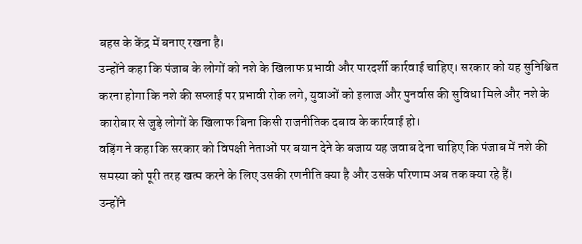बहस के केंद्र में बनाए रखना है।
उन्होंने कहा कि पंजाब के लोगों को नशे के खिलाफ प्रभावी और पारदर्शी कार्रवाई चाहिए। सरकार को यह सुनिश्चित करना होगा कि नशे की सप्लाई पर प्रभावी रोक लगे, युवाओं को इलाज और पुनर्वास की सुविधा मिले और नशे के कारोबार से जुड़े लोगों के खिलाफ बिना किसी राजनीतिक दबाव के कार्रवाई हो।
वड़िंग ने कहा कि सरकार को विपक्षी नेताओं पर बयान देने के बजाय यह जवाब देना चाहिए कि पंजाब में नशे की समस्या को पूरी तरह खत्म करने के लिए उसकी रणनीति क्या है और उसके परिणाम अब तक क्या रहे हैं।
उन्होंने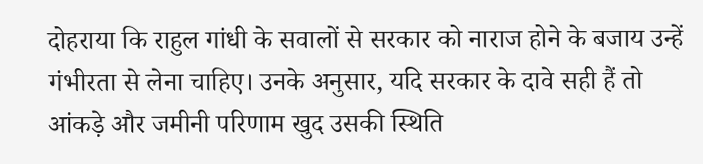दोहराया कि राहुल गांधी के सवालों से सरकार को नाराज होने के बजाय उन्हें गंभीरता से लेना चाहिए। उनके अनुसार, यदि सरकार के दावे सही हैं तो आंकड़े और जमीनी परिणाम खुद उसकी स्थिति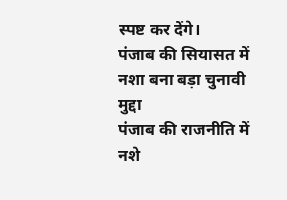स्पष्ट कर देंगे।
पंजाब की सियासत में नशा बना बड़ा चुनावी मुद्दा
पंजाब की राजनीति में नशे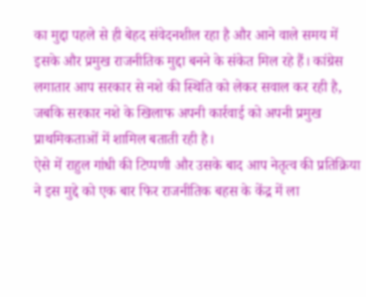का मुद्दा पहले से ही बेहद संवेदनशील रहा है और आने वाले समय में इसके और प्रमुख राजनीतिक मुद्दा बनने के संकेत मिल रहे हैं। कांग्रेस लगातार आप सरकार से नशे की स्थिति को लेकर सवाल कर रही है, जबकि सरकार नशे के खिलाफ अपनी कार्रवाई को अपनी प्रमुख प्राथमिकताओं में शामिल बताती रही है।
ऐसे में राहुल गांधी की टिप्पणी और उसके बाद आप नेतृत्व की प्रतिक्रिया ने इस मुद्दे को एक बार फिर राजनीतिक बहस के केंद्र में ला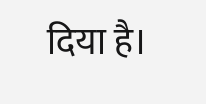दिया है।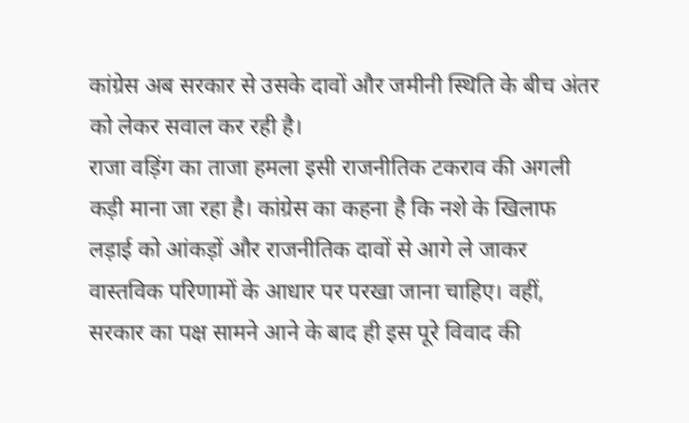कांग्रेस अब सरकार से उसके दावों और जमीनी स्थिति के बीच अंतर को लेकर सवाल कर रही है।
राजा वड़िंग का ताजा हमला इसी राजनीतिक टकराव की अगली कड़ी माना जा रहा है। कांग्रेस का कहना है कि नशे के खिलाफ लड़ाई को आंकड़ों और राजनीतिक दावों से आगे ले जाकर वास्तविक परिणामों के आधार पर परखा जाना चाहिए। वहीं, सरकार का पक्ष सामने आने के बाद ही इस पूरे विवाद की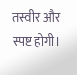तस्वीर और स्पष्ट होगी।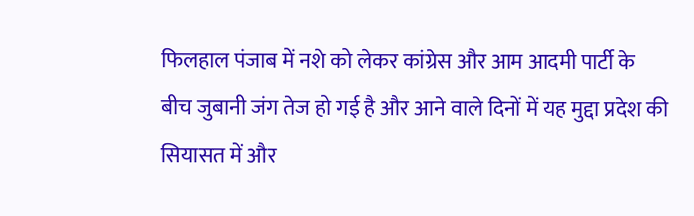फिलहाल पंजाब में नशे को लेकर कांग्रेस और आम आदमी पार्टी के बीच जुबानी जंग तेज हो गई है और आने वाले दिनों में यह मुद्दा प्रदेश की सियासत में और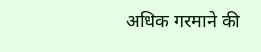अधिक गरमाने की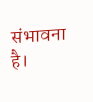संभावना है।